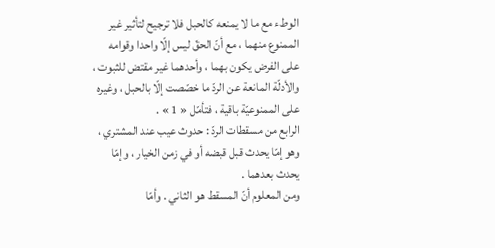الوطء مع ما لا يمنعه كالحبل فلا ترجيح لتأثير غير الممنوع منهما ، مع أنّ الحقّ ليس إلّا واحدا وقوامه على الفرض يكون بهما ، وأحدهما غير مقتض للثبوت ، والأدلّة المانعة عن الردّ ما خصّصت إلّا بالحبل ، وغيره على الممنوعيّة باقية ، فتأمّل « 1 » .
الرابع من مسقطات الردّ : حدوث عيب عند المشتري ، وهو إمّا يحدث قبل قبضه أو في زمن الخيار ، وإمّا يحدث بعدهما .
ومن المعلوم أنّ المسقط هو الثاني . وأمّا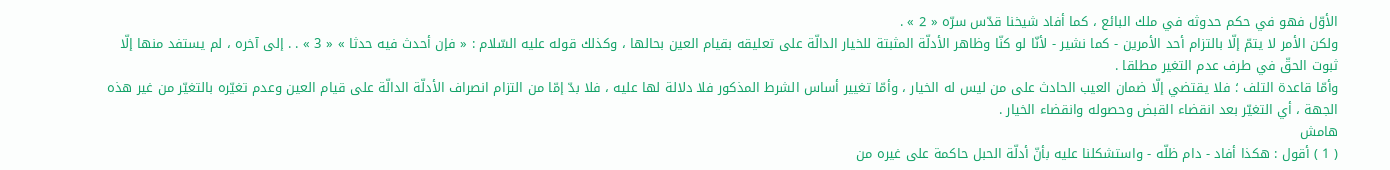الأوّل فهو في حكم حدوثه في ملك البائع ، كما أفاد شيخنا قدّس سرّه « 2 » .
ولكن الأمر لا يتمّ إلّا بالتزام أحد الأمرين - كما نشير - لأنّا لو كنّا وظاهر الأدلّة المثبتة للخيار الدالّة على تعليقه بقيام العين بحالها ، وكذلك قوله عليه السّلام : « فإن أحدث فيه حدثا » « 3 » . . إلى آخره ، لم يستفد منها إلّا ثبوت الحقّ في طرف عدم التغير مطلقا .
وأمّا قاعدة التلف ؛ فلا يقتضي إلّا ضمان العيب الحادث على من ليس له الخيار ، وأمّا تغيير أساس الشرط المذكور فلا دلالة لها عليه ، فلا بدّ إمّا من التزام انصراف الأدلّة الدالّة على قيام العين وعدم تغيّره بالتغيّر من غير هذه الجهة ، أي التغيّر بعد انقضاء القبض وحصوله وانقضاء الخيار .
هامش
( 1 ) أقول : هكذا أفاد - دام ظلّه - واستشكلنا عليه بأنّ أدلّة الحبل حاكمة على غيره من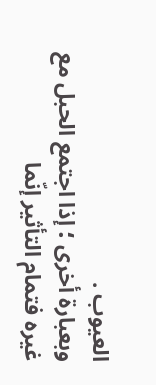العيوب .
وبعبارة أخرى ؛ إذا اجتمع الحبل مع غيره فتمام التأثير إنّما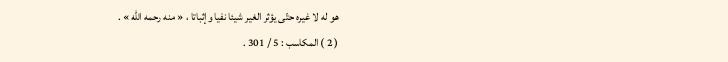هو له لا غيره حتّى يؤثر الغير شيئا نفيا وإثباتا ، « منه رحمه اللّه » .
( 2 ) المكاسب : 5 / 301 .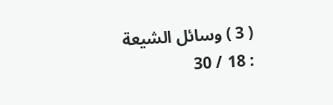( 3 ) وسائل الشيعة : 18 / 30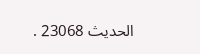الحديث 23068 .